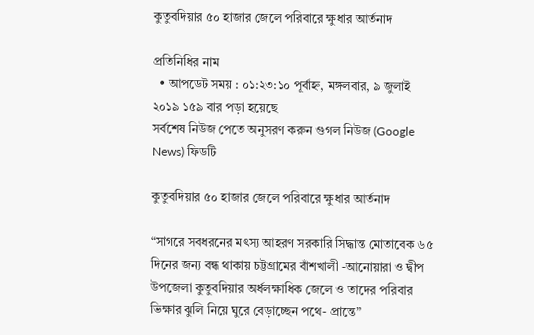কুতুবদিয়ার ৫০ হাজার জেলে পরিবারে ক্ষুধার আর্তনাদ

প্রতিনিধির নাম
  • আপডেট সময় : ০১:২৩:১০ পূর্বাহ্ন, মঙ্গলবার, ৯ জুলাই ২০১৯ ১৫৯ বার পড়া হয়েছে
সর্বশেষ নিউজ পেতে অনুসরণ করুন গুগল নিউজ (Google News) ফিডটি

কুতুবদিয়ার ৫০ হাজার জেলে পরিবারে ক্ষুধার আর্তনাদ

“সাগরে সবধরনের মৎস্য আহরণ সরকারি সিদ্ধান্ত মোতাবেক ৬৫ দিনের জন্য বন্ধ থাকায় চট্টগ্রামের বাঁশখালী -আনোয়ারা ও দ্বীপ উপজেলা কুতুবদিয়ার অর্ধলক্ষাধিক জেলে ও তাদের পরিবার ভিক্ষার ঝুলি নিয়ে ঘুরে বেড়াচ্ছেন পথে- প্রান্তে”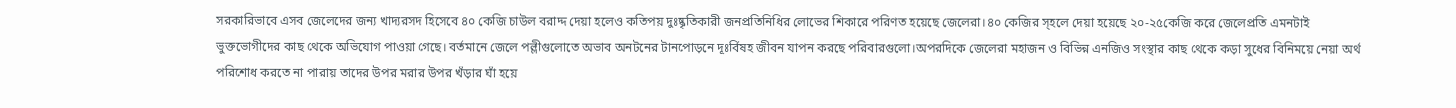সরকারিভাবে এসব জেলেদের জন্য খাদ্যরসদ হিসেবে ৪০ কেজি চাউল বরাদ্দ দেয়া হলেও কতিপয় দুঃষ্কৃতিকারী জনপ্রতিনিধির লোভের শিকারে পরিণত হয়েছে জেলেরা।৪০ কেজির স্হলে দেয়া হয়েছে ২০-২৫কেজি করে জেলেপ্রতি এমনটাই ভুক্তভোগীদের কাছ থেকে অভিযোগ পাওয়া গেছে। বর্তমানে জেলে পল্লীগুলোতে অভাব অনটনের টানপোড়নে দূঃর্বিষহ জীবন যাপন করছে পরিবারগুলো।অপরদিকে জেলেরা মহাজন ও বিভিন্ন এনজিও সংস্থার কাছ থেকে কড়া সুধের বিনিময়ে নেয়া অর্থ পরিশোধ করতে না পারায় তাদের উপর মরার উপর খঁড়ার ঘাঁ হয়ে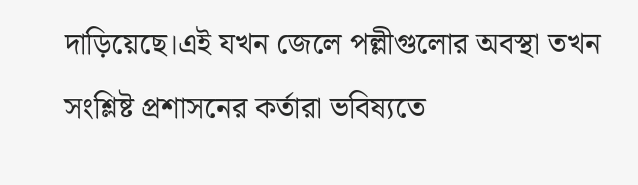দাড়িয়েছে।এই যখন জেলে পল্লীগুলোর অবস্থা তখন সংশ্লিষ্ট প্রশাসনের কর্তারা ভবিষ্যতে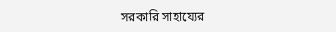সরকারি সাহায্যের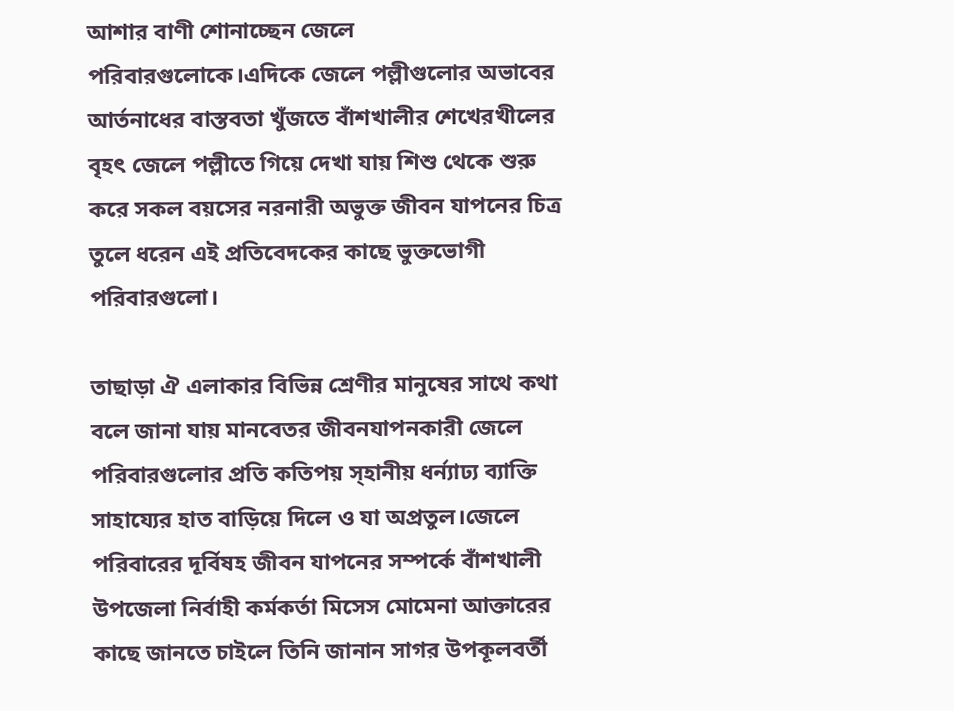আশার বাণী শোনাচ্ছেন জেলে পরিবারগুলোকে।এদিকে জেলে পল্লীগুলোর অভাবের আর্তনাধের বাস্তবতা খুঁজতে বাঁশখালীর শেখেরখীলের বৃহৎ জেলে পল্লীতে গিয়ে দেখা যায় শিশু থেকে শুরু করে সকল বয়সের নরনারী অভুক্ত জীবন যাপনের চিত্র তুলে ধরেন এই প্রতিবেদকের কাছে ভুক্তভোগী পরিবারগুলো।

তাছাড়া ঐ এলাকার বিভিন্ন শ্রেণীর মানুষের সাথে কথা বলে জানা যায় মানবেতর জীবনযাপনকারী জেলে পরিবারগুলোর প্রতি কতিপয় স্হানীয় ধর্ন্যাঢ্য ব্যাক্তি সাহায্যের হাত বাড়িয়ে দিলে ও যা অপ্রতুল।জেলে পরিবারের দূর্বিষহ জীবন যাপনের সম্পর্কে বাঁশখালী উপজেলা নির্বাহী কর্মকর্তা মিসেস মোমেনা আক্তারের কাছে জানতে চাইলে তিনি জানান সাগর উপকূলবর্তী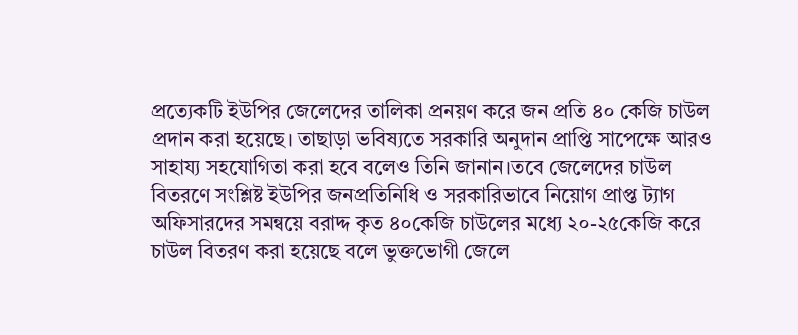প্রত্যেকটি ইউপির জেলেদের তালিকা প্রনয়ণ করে জন প্রতি ৪০ কেজি চাউল প্রদান করা হয়েছে। তাছাড়া ভবিষ্যতে সরকারি অনুদান প্রাপ্তি সাপেক্ষে আরও সাহায্য সহযোগিতা করা হবে বলেও তিনি জানান।তবে জেলেদের চাউল বিতরণে সংশ্লিষ্ট ইউপির জনপ্রতিনিধি ও সরকারিভাবে নিয়োগ প্রাপ্ত ট্যাগ অফিসারদের সমন্বয়ে বরাদ্দ কৃত ৪০কেজি চাউলের মধ্যে ২০-২৫কেজি করে চাউল বিতরণ করা হয়েছে বলে ভুক্তভোগী জেলে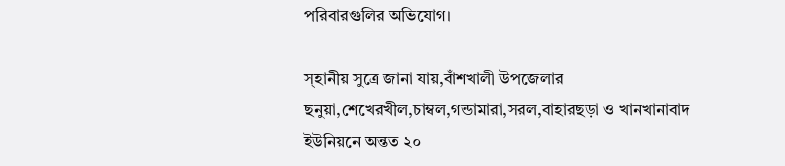পরিবারগুলির অভিযোগ।

স্হানীয় সুত্রে জানা যায়,বাঁশখালী উপজেলার ছনুয়া,শেখেরখীল,চাম্বল,গন্ডামারা,সরল,বাহারছড়া ও খানখানাবাদ ইউনিয়নে অন্তত ২০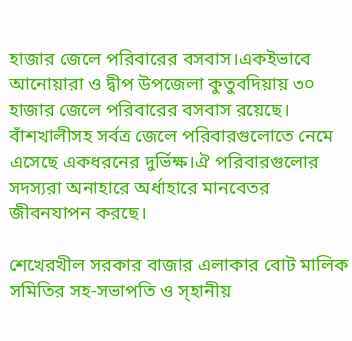হাজার জেলে পরিবারের বসবাস।একইভাবে আনোয়ারা ও দ্বীপ উপজেলা কুতুবদিয়ায় ৩০ হাজার জেলে পরিবারের বসবাস রয়েছে। বাঁশখালীসহ সর্বত্র জেলে পরিবারগুলোতে নেমে এসেছে একধরনের দুর্ভিক্ষ।ঐ পরিবারগুলোর সদস্যরা অনাহারে অর্ধাহারে মানবেতর জীবনযাপন করছে।

শেখেরখীল সরকার বাজার এলাকার বোট মালিক সমিতির সহ-সভাপতি ও স্হানীয়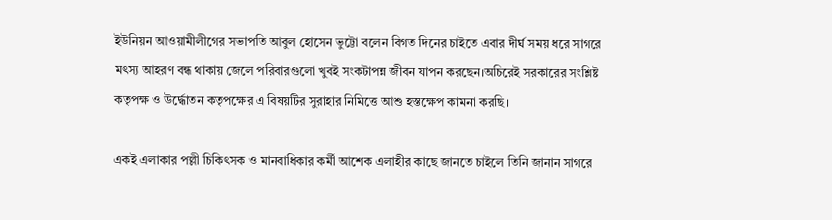ইউনিয়ন আওয়ামীলীগের সভাপতি আবুল হোসেন ভুট্টো বলেন বিগত দিনের চাইতে এবার দীর্ঘ সময় ধরে সাগরে মৎস্য আহরণ বন্ধ থাকায় জেলে পরিবারগুলো খুবই সংকটাপন্ন জীবন যাপন করছেন।অচিরেই সরকারের সংশ্লিষ্ট কতৃপক্ষ ও উর্দ্ধোতন কতৃপক্ষের এ বিষয়টির সুরাহার নিমিত্তে আশু হস্তক্ষেপ কামনা করছি।

একই এলাকার পল্লী চিকিৎসক ও মানবাধিকার কর্মী আশেক এলাহীর কাছে জানতে চাইলে তিনি জানান সাগরে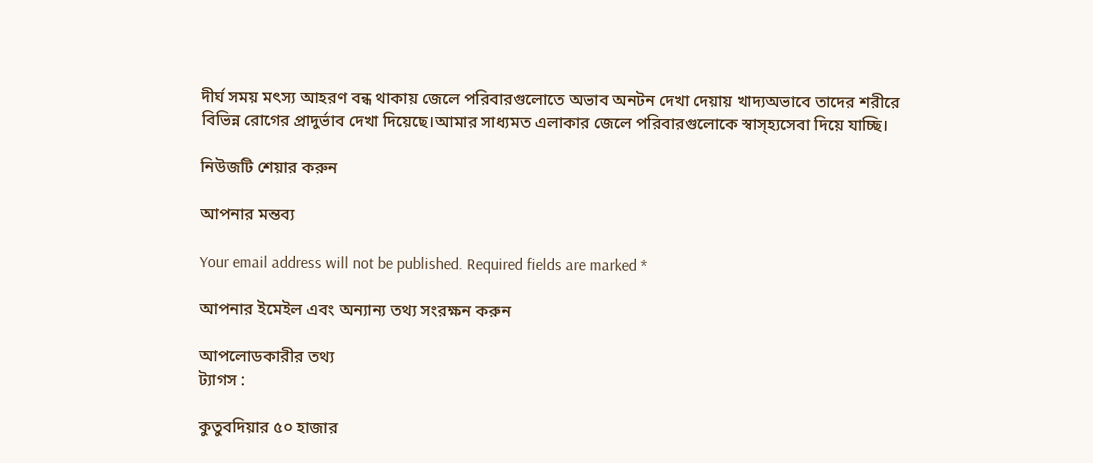দীর্ঘ সময় মৎস্য আহরণ বন্ধ থাকায় জেলে পরিবারগুলোতে অভাব অনটন দেখা দেয়ায় খাদ্যঅভাবে তাদের শরীরে বিভিন্ন রোগের প্রাদুর্ভাব দেখা দিয়েছে।আমার সাধ্যমত এলাকার জেলে পরিবারগুলোকে স্বাস্হ্যসেবা দিয়ে যাচ্ছি।

নিউজটি শেয়ার করুন

আপনার মন্তব্য

Your email address will not be published. Required fields are marked *

আপনার ইমেইল এবং অন্যান্য তথ্য সংরক্ষন করুন

আপলোডকারীর তথ্য
ট্যাগস :

কুতুবদিয়ার ৫০ হাজার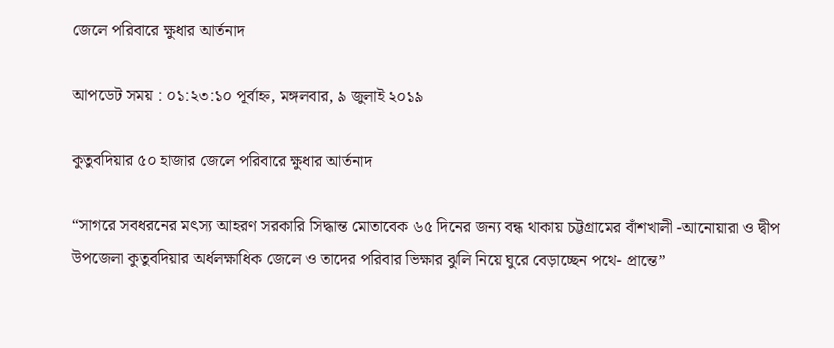জেলে পরিবারে ক্ষুধার আর্তনাদ

আপডেট সময় : ০১:২৩:১০ পূর্বাহ্ন, মঙ্গলবার, ৯ জুলাই ২০১৯

কুতুবদিয়ার ৫০ হাজার জেলে পরিবারে ক্ষুধার আর্তনাদ

“সাগরে সবধরনের মৎস্য আহরণ সরকারি সিদ্ধান্ত মোতাবেক ৬৫ দিনের জন্য বন্ধ থাকায় চট্টগ্রামের বাঁশখালী -আনোয়ারা ও দ্বীপ উপজেলা কুতুবদিয়ার অর্ধলক্ষাধিক জেলে ও তাদের পরিবার ভিক্ষার ঝুলি নিয়ে ঘুরে বেড়াচ্ছেন পথে- প্রান্তে”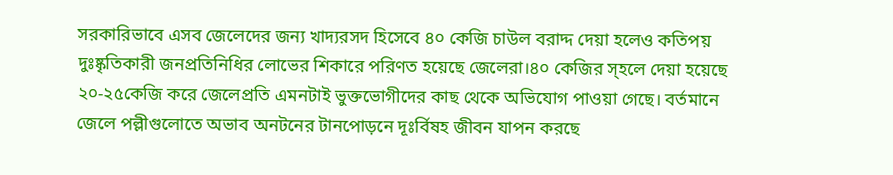সরকারিভাবে এসব জেলেদের জন্য খাদ্যরসদ হিসেবে ৪০ কেজি চাউল বরাদ্দ দেয়া হলেও কতিপয় দুঃষ্কৃতিকারী জনপ্রতিনিধির লোভের শিকারে পরিণত হয়েছে জেলেরা।৪০ কেজির স্হলে দেয়া হয়েছে ২০-২৫কেজি করে জেলেপ্রতি এমনটাই ভুক্তভোগীদের কাছ থেকে অভিযোগ পাওয়া গেছে। বর্তমানে জেলে পল্লীগুলোতে অভাব অনটনের টানপোড়নে দূঃর্বিষহ জীবন যাপন করছে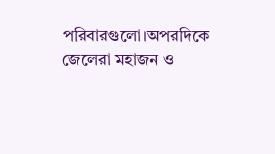পরিবারগুলো।অপরদিকে জেলেরা মহাজন ও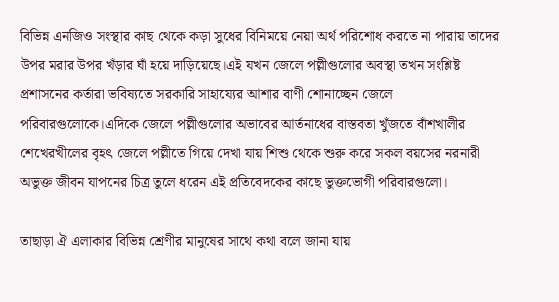বিভিন্ন এনজিও সংস্থার কাছ থেকে কড়া সুধের বিনিময়ে নেয়া অর্থ পরিশোধ করতে না পারায় তাদের উপর মরার উপর খঁড়ার ঘাঁ হয়ে দাড়িয়েছে।এই যখন জেলে পল্লীগুলোর অবস্থা তখন সংশ্লিষ্ট প্রশাসনের কর্তারা ভবিষ্যতে সরকারি সাহায্যের আশার বাণী শোনাচ্ছেন জেলে পরিবারগুলোকে।এদিকে জেলে পল্লীগুলোর অভাবের আর্তনাধের বাস্তবতা খুঁজতে বাঁশখালীর শেখেরখীলের বৃহৎ জেলে পল্লীতে গিয়ে দেখা যায় শিশু থেকে শুরু করে সকল বয়সের নরনারী অভুক্ত জীবন যাপনের চিত্র তুলে ধরেন এই প্রতিবেদকের কাছে ভুক্তভোগী পরিবারগুলো।

তাছাড়া ঐ এলাকার বিভিন্ন শ্রেণীর মানুষের সাথে কথা বলে জানা যায়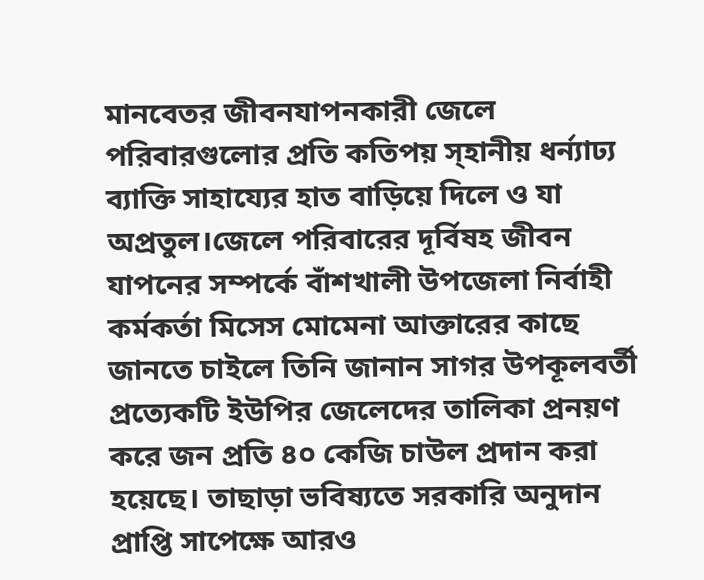মানবেতর জীবনযাপনকারী জেলে পরিবারগুলোর প্রতি কতিপয় স্হানীয় ধর্ন্যাঢ্য ব্যাক্তি সাহায্যের হাত বাড়িয়ে দিলে ও যা অপ্রতুল।জেলে পরিবারের দূর্বিষহ জীবন যাপনের সম্পর্কে বাঁশখালী উপজেলা নির্বাহী কর্মকর্তা মিসেস মোমেনা আক্তারের কাছে জানতে চাইলে তিনি জানান সাগর উপকূলবর্তী প্রত্যেকটি ইউপির জেলেদের তালিকা প্রনয়ণ করে জন প্রতি ৪০ কেজি চাউল প্রদান করা হয়েছে। তাছাড়া ভবিষ্যতে সরকারি অনুদান প্রাপ্তি সাপেক্ষে আরও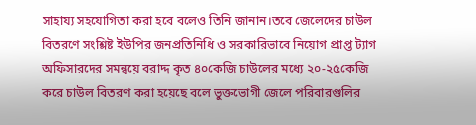সাহায্য সহযোগিতা করা হবে বলেও তিনি জানান।তবে জেলেদের চাউল বিতরণে সংশ্লিষ্ট ইউপির জনপ্রতিনিধি ও সরকারিভাবে নিয়োগ প্রাপ্ত ট্যাগ অফিসারদের সমন্বয়ে বরাদ্দ কৃত ৪০কেজি চাউলের মধ্যে ২০-২৫কেজি করে চাউল বিতরণ করা হয়েছে বলে ভুক্তভোগী জেলে পরিবারগুলির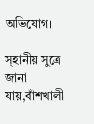অভিযোগ।

স্হানীয় সুত্রে জানা যায়,বাঁশখালী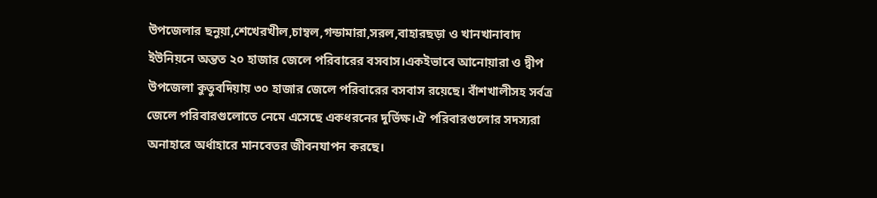উপজেলার ছনুয়া,শেখেরখীল,চাম্বল,গন্ডামারা,সরল,বাহারছড়া ও খানখানাবাদ ইউনিয়নে অন্তত ২০ হাজার জেলে পরিবারের বসবাস।একইভাবে আনোয়ারা ও দ্বীপ উপজেলা কুতুবদিয়ায় ৩০ হাজার জেলে পরিবারের বসবাস রয়েছে। বাঁশখালীসহ সর্বত্র জেলে পরিবারগুলোতে নেমে এসেছে একধরনের দুর্ভিক্ষ।ঐ পরিবারগুলোর সদস্যরা অনাহারে অর্ধাহারে মানবেতর জীবনযাপন করছে।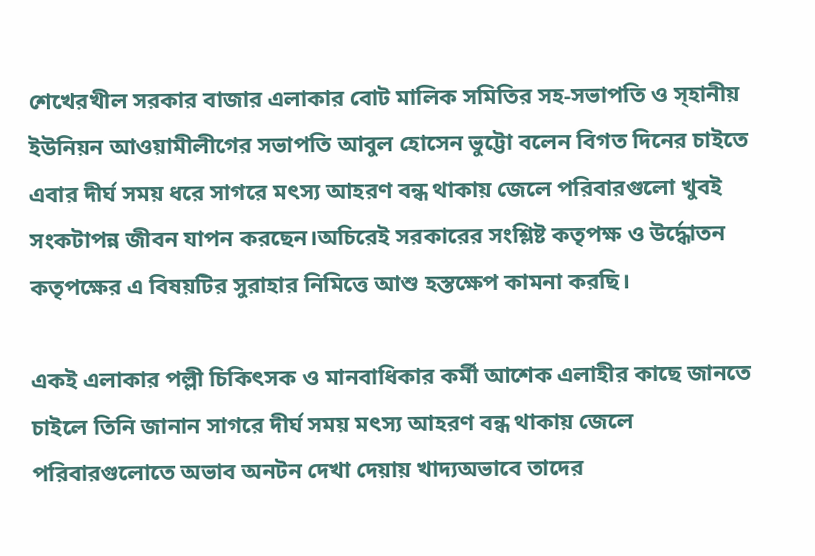শেখেরখীল সরকার বাজার এলাকার বোট মালিক সমিতির সহ-সভাপতি ও স্হানীয় ইউনিয়ন আওয়ামীলীগের সভাপতি আবুল হোসেন ভুট্টো বলেন বিগত দিনের চাইতে এবার দীর্ঘ সময় ধরে সাগরে মৎস্য আহরণ বন্ধ থাকায় জেলে পরিবারগুলো খুবই সংকটাপন্ন জীবন যাপন করছেন।অচিরেই সরকারের সংশ্লিষ্ট কতৃপক্ষ ও উর্দ্ধোতন কতৃপক্ষের এ বিষয়টির সুরাহার নিমিত্তে আশু হস্তক্ষেপ কামনা করছি।

একই এলাকার পল্লী চিকিৎসক ও মানবাধিকার কর্মী আশেক এলাহীর কাছে জানতে চাইলে তিনি জানান সাগরে দীর্ঘ সময় মৎস্য আহরণ বন্ধ থাকায় জেলে পরিবারগুলোতে অভাব অনটন দেখা দেয়ায় খাদ্যঅভাবে তাদের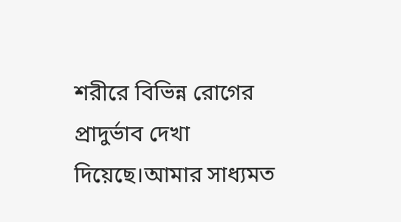শরীরে বিভিন্ন রোগের প্রাদুর্ভাব দেখা দিয়েছে।আমার সাধ্যমত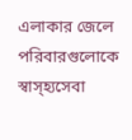এলাকার জেলে পরিবারগুলোকে স্বাস্হ্যসেবা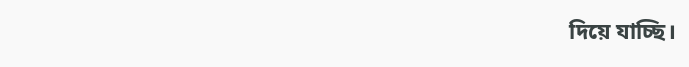দিয়ে যাচ্ছি।